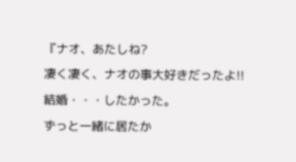『ナオ、あたしね?
凄く凄く、ナオの事大好きだったよ!!
結婚・・・したかった。
ずっと一緒に居たか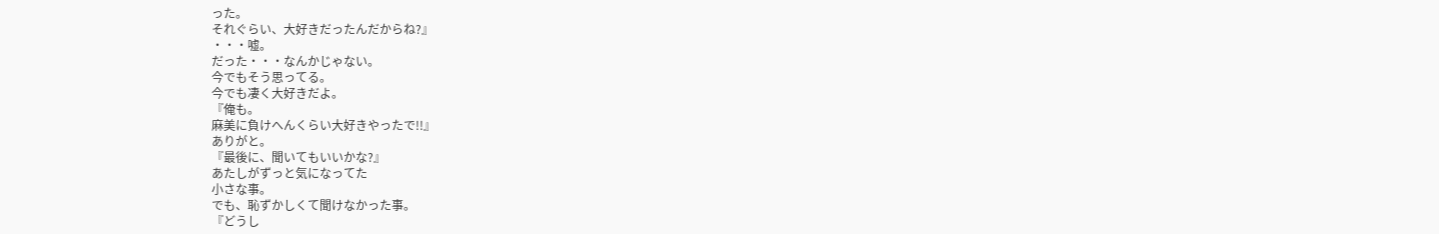った。
それぐらい、大好きだったんだからね?』
・・・嘘。
だった・・・なんかじゃない。
今でもそう思ってる。
今でも凄く大好きだよ。
『俺も。
麻美に負けへんくらい大好きやったで!!』
ありがと。
『最後に、聞いてもいいかな?』
あたしがずっと気になってた
小さな事。
でも、恥ずかしくて聞けなかった事。
『どうし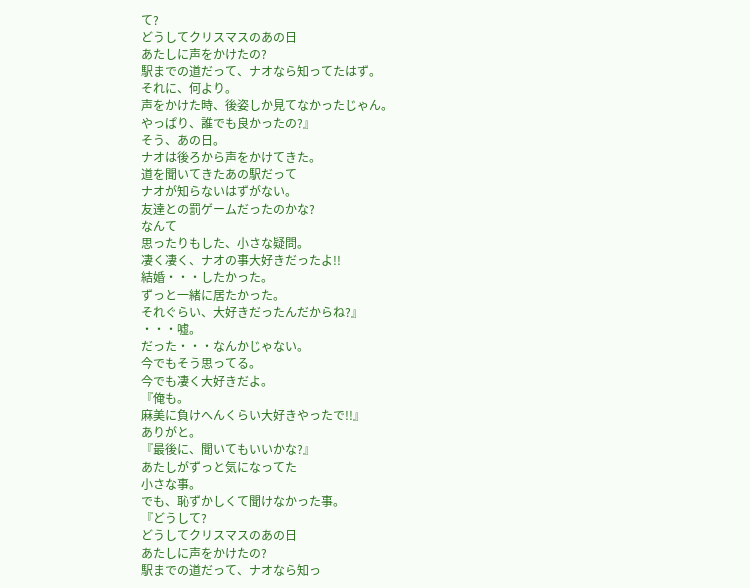て?
どうしてクリスマスのあの日
あたしに声をかけたの?
駅までの道だって、ナオなら知ってたはず。
それに、何より。
声をかけた時、後姿しか見てなかったじゃん。
やっぱり、誰でも良かったの?』
そう、あの日。
ナオは後ろから声をかけてきた。
道を聞いてきたあの駅だって
ナオが知らないはずがない。
友達との罰ゲームだったのかな?
なんて
思ったりもした、小さな疑問。
凄く凄く、ナオの事大好きだったよ!!
結婚・・・したかった。
ずっと一緒に居たかった。
それぐらい、大好きだったんだからね?』
・・・嘘。
だった・・・なんかじゃない。
今でもそう思ってる。
今でも凄く大好きだよ。
『俺も。
麻美に負けへんくらい大好きやったで!!』
ありがと。
『最後に、聞いてもいいかな?』
あたしがずっと気になってた
小さな事。
でも、恥ずかしくて聞けなかった事。
『どうして?
どうしてクリスマスのあの日
あたしに声をかけたの?
駅までの道だって、ナオなら知っ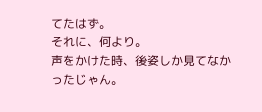てたはず。
それに、何より。
声をかけた時、後姿しか見てなかったじゃん。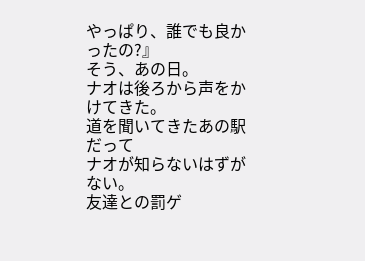やっぱり、誰でも良かったの?』
そう、あの日。
ナオは後ろから声をかけてきた。
道を聞いてきたあの駅だって
ナオが知らないはずがない。
友達との罰ゲ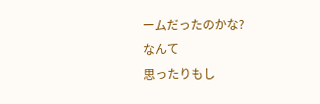ームだったのかな?
なんて
思ったりもし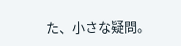た、小さな疑問。